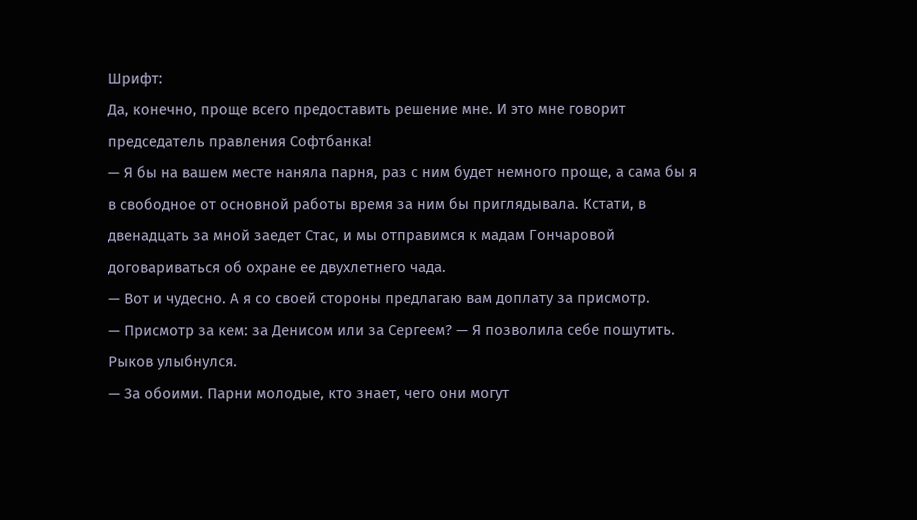Шрифт:
Да, конечно, проще всего предоставить решение мне. И это мне говорит председатель правления Софтбанка!
— Я бы на вашем месте наняла парня, раз с ним будет немного проще, а сама бы я в свободное от основной работы время за ним бы приглядывала. Кстати, в двенадцать за мной заедет Стас, и мы отправимся к мадам Гончаровой договариваться об охране ее двухлетнего чада.
— Вот и чудесно. А я со своей стороны предлагаю вам доплату за присмотр.
— Присмотр за кем: за Денисом или за Сергеем? — Я позволила себе пошутить. Рыков улыбнулся.
— За обоими. Парни молодые, кто знает, чего они могут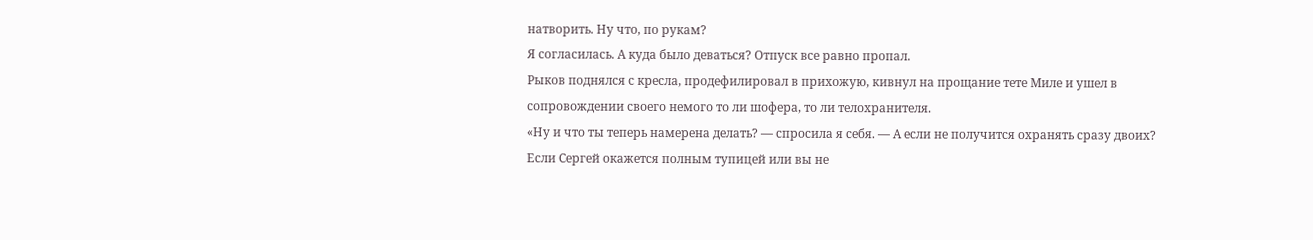натворить. Ну что, по рукам?
Я согласилась. А куда было деваться? Отпуск все равно пропал.
Рыков поднялся с кресла, продефилировал в прихожую, кивнул на прощание тете Миле и ушел в сопровождении своего немого то ли шофера, то ли телохранителя.
«Ну и что ты теперь намерена делать? — спросила я себя. — А если не получится охранять сразу двоих? Если Сергей окажется полным тупицей или вы не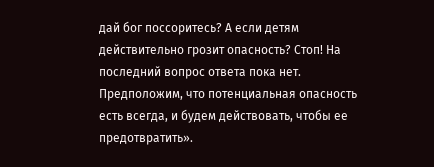дай бог поссоритесь? А если детям действительно грозит опасность? Стоп! На последний вопрос ответа пока нет. Предположим, что потенциальная опасность есть всегда, и будем действовать, чтобы ее предотвратить».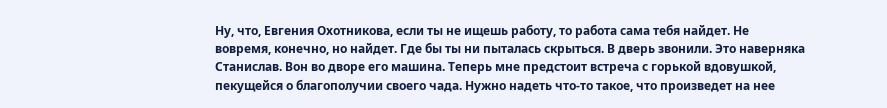Ну, что, Евгения Охотникова, если ты не ищешь работу, то работа сама тебя найдет. Не вовремя, конечно, но найдет. Где бы ты ни пыталась скрыться. В дверь звонили. Это наверняка Станислав. Вон во дворе его машина. Теперь мне предстоит встреча с горькой вдовушкой, пекущейся о благополучии своего чада. Нужно надеть что-то такое, что произведет на нее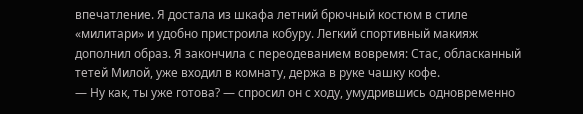впечатление. Я достала из шкафа летний брючный костюм в стиле «милитари» и удобно пристроила кобуру. Легкий спортивный макияж дополнил образ. Я закончила с переодеванием вовремя: Стас, обласканный тетей Милой, уже входил в комнату, держа в руке чашку кофе.
— Ну как, ты уже готова? — спросил он с ходу, умудрившись одновременно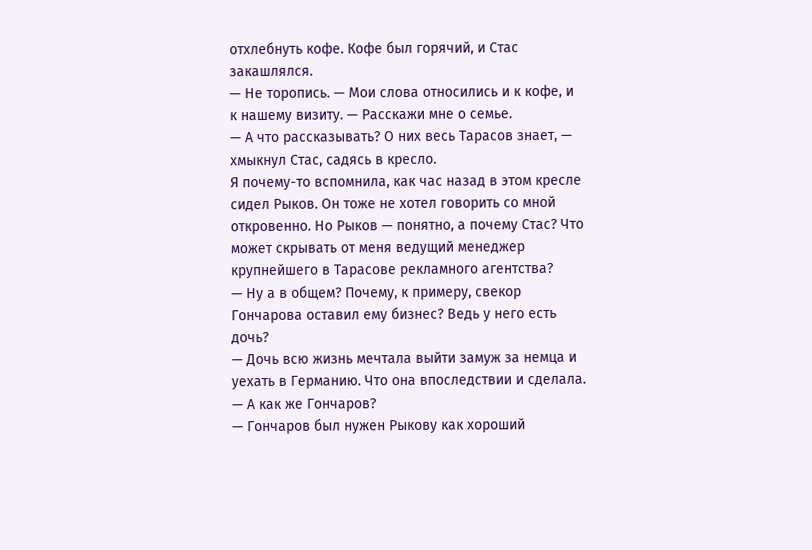отхлебнуть кофе. Кофе был горячий, и Стас закашлялся.
— Не торопись. — Мои слова относились и к кофе, и к нашему визиту. — Расскажи мне о семье.
— А что рассказывать? О них весь Тарасов знает, — хмыкнул Стас, садясь в кресло.
Я почему-то вспомнила, как час назад в этом кресле сидел Рыков. Он тоже не хотел говорить со мной откровенно. Но Рыков — понятно, а почему Стас? Что может скрывать от меня ведущий менеджер крупнейшего в Тарасове рекламного агентства?
— Ну а в общем? Почему, к примеру, свекор Гончарова оставил ему бизнес? Ведь у него есть дочь?
— Дочь всю жизнь мечтала выйти замуж за немца и уехать в Германию. Что она впоследствии и сделала.
— А как же Гончаров?
— Гончаров был нужен Рыкову как хороший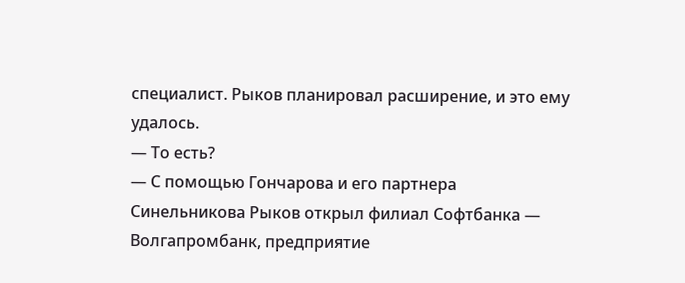специалист. Рыков планировал расширение, и это ему удалось.
— То есть?
— С помощью Гончарова и его партнера Синельникова Рыков открыл филиал Софтбанка — Волгапромбанк, предприятие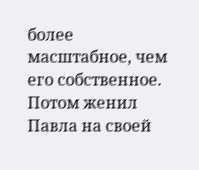более масштабное, чем его собственное. Потом женил Павла на своей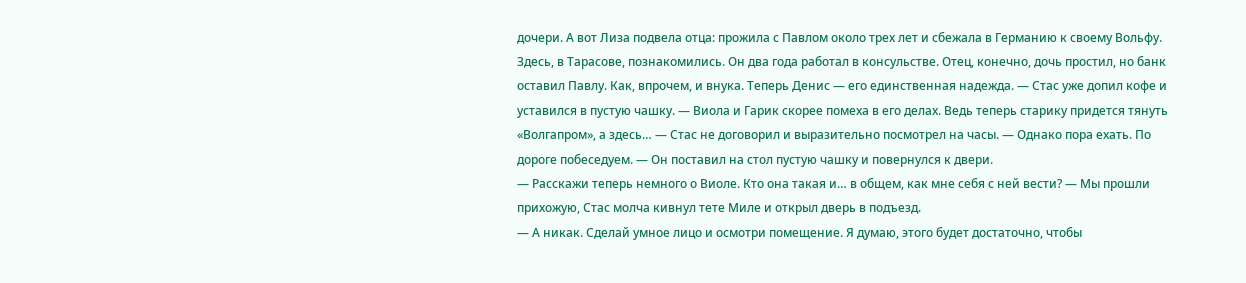дочери. А вот Лиза подвела отца: прожила с Павлом около трех лет и сбежала в Германию к своему Вольфу. Здесь, в Тарасове, познакомились. Он два года работал в консульстве. Отец, конечно, дочь простил, но банк оставил Павлу. Как, впрочем, и внука. Теперь Денис — его единственная надежда. — Стас уже допил кофе и уставился в пустую чашку. — Виола и Гарик скорее помеха в его делах. Ведь теперь старику придется тянуть «Волгапром», а здесь… — Стас не договорил и выразительно посмотрел на часы. — Однако пора ехать. По дороге побеседуем. — Он поставил на стол пустую чашку и повернулся к двери.
— Расскажи теперь немного о Виоле. Кто она такая и… в общем, как мне себя с ней вести? — Мы прошли прихожую, Стас молча кивнул тете Миле и открыл дверь в подъезд.
— А никак. Сделай умное лицо и осмотри помещение. Я думаю, этого будет достаточно, чтобы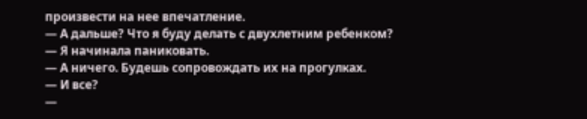произвести на нее впечатление.
— А дальше? Что я буду делать с двухлетним ребенком? — Я начинала паниковать.
— А ничего. Будешь сопровождать их на прогулках.
— И все?
—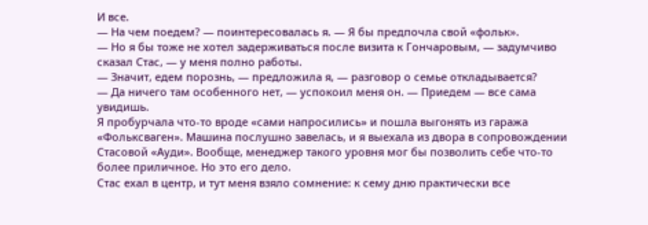И все.
— На чем поедем? — поинтересовалась я. — Я бы предпочла свой «фольк».
— Но я бы тоже не хотел задерживаться после визита к Гончаровым, — задумчиво сказал Стас, — у меня полно работы.
— Значит, едем порознь, — предложила я, — разговор о семье откладывается?
— Да ничего там особенного нет, — успокоил меня он. — Приедем — все сама увидишь.
Я пробурчала что-то вроде «сами напросились» и пошла выгонять из гаража «Фольксваген». Машина послушно завелась, и я выехала из двора в сопровождении Стасовой «Ауди». Вообще, менеджер такого уровня мог бы позволить себе что-то более приличное. Но это его дело.
Стас ехал в центр, и тут меня взяло сомнение: к сему дню практически все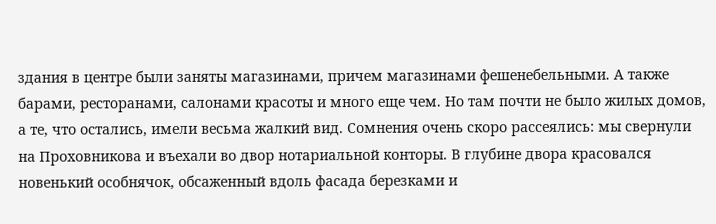здания в центре были заняты магазинами, причем магазинами фешенебельными. А также барами, ресторанами, салонами красоты и много еще чем. Но там почти не было жилых домов, а те, что остались, имели весьма жалкий вид. Сомнения очень скоро рассеялись: мы свернули на Проховникова и въехали во двор нотариальной конторы. В глубине двора красовался новенький особнячок, обсаженный вдоль фасада березками и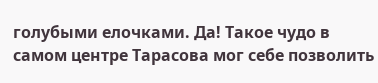голубыми елочками. Да! Такое чудо в самом центре Тарасова мог себе позволить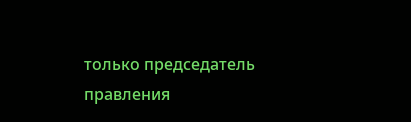только председатель правления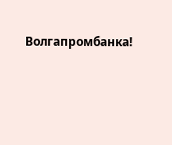Волгапромбанка!